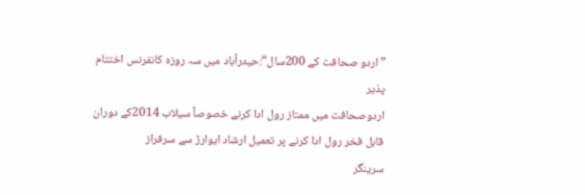”اردو صحافت کے 200سال“:حیدرآباد میں سہ روزہ کانفرنس اختتام پذیر
اردوصحافت میں ممتاز رول ادا کرنے خصوصاً سیلاب 2014کے دوران قابل فخر رول ادا کرنے پر تعمیل ارشاد ایوارڑ سے سرفراز
سرینگر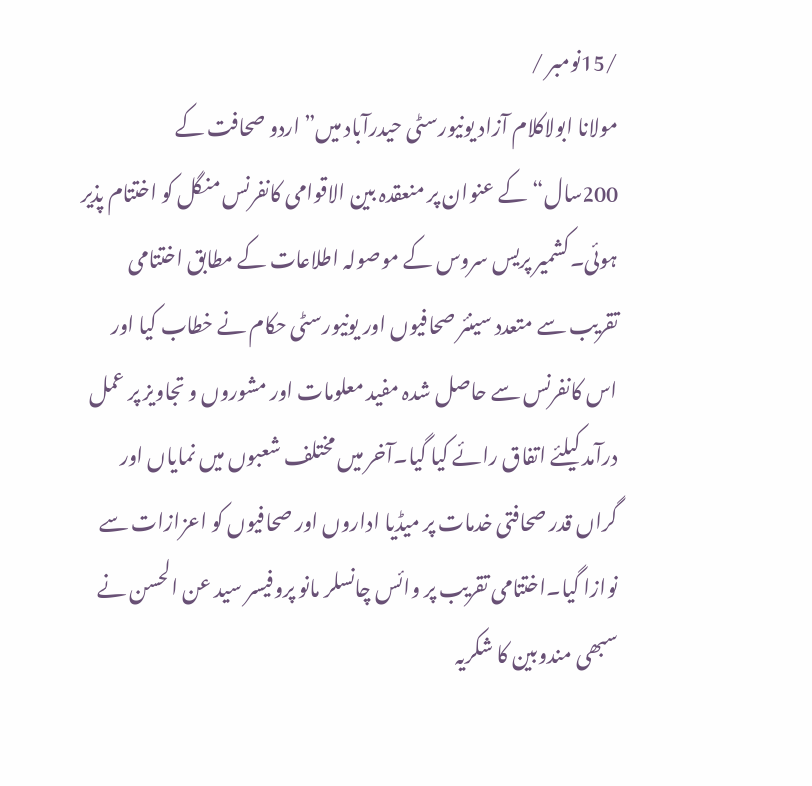/15نومبر /
مولانا ابولاکلام آزاد یونیورسٹی حیدرآباد میں”اردو صحافت کے 200سال“کے عنوان پر منعقدہ بین الاقوامی کانفرنس منگل کو اختتام پذیر ہوئی۔کشمیر پریس سروس کے موصولہ اطلاعات کے مطابق اختتامی تقریب سے متعدد سینئر صحافیوں اور یونیورسٹی حکام نے خطاب کیا اور اس کانفرنس سے حاصل شدہ مفید معلومات اور مشوروں و تجاویز پر عمل درآمد کیلئے اتفاق رائے کیا گیا۔آخر میں مختلف شعبوں میں نمایاں اور گراں قدر صحافتی خدمات پر میڈیا اداروں اور صحافیوں کو اعزازات سے نوازا گیا۔اختتامی تقریب پر وائس چانسلر مانو پروفیسر سید عن الحسن نے سبھی مندوبین کا شکریہ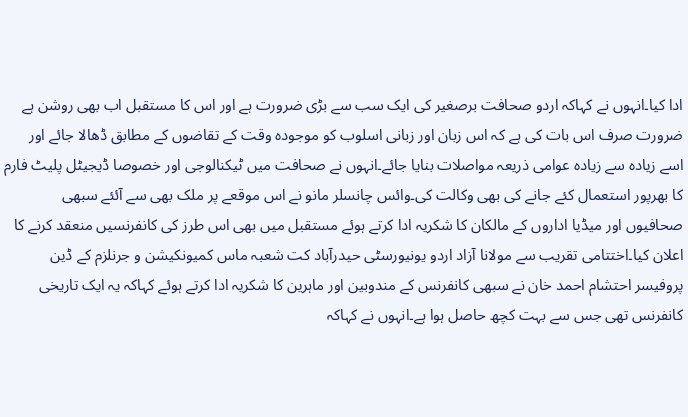ادا کیا۔انہوں نے کہاکہ اردو صحافت برصغیر کی ایک سب سے بڑی ضرورت ہے اور اس کا مستقبل اب بھی روشن ہے ضرورت صرف اس بات کی ہے کہ اس زبان اور زبانی اسلوب کو موجودہ وقت کے تقاضوں کے مطابق ڈھالا جائے اور اسے زیادہ سے زیادہ عوامی ذریعہ مواصلات بنایا جائے۔انہوں نے صحافت میں ٹیکنالوجی اور خصوصا ڈیجیٹل پلیٹ فارم کا بھرپور استعمال کئے جانے کی بھی وکالت کی۔وائس چانسلر مانو نے اس موقعے پر ملک بھی سے آئئے سبھی صحافیوں اور میڈیا اداروں کے مالکان کا شکریہ ادا کرتے ہوئے مستقبل میں بھی اس طرز کی کانفرنسیں منعقد کرنے کا اعلان کیا۔اختتامی تقریب سے مولانا آزاد اردو یونیورسٹی حیدرآباد کت شعبہ ماس کمیونکیشن و جرنلزم کے ڈین پروفیسر احتشام احمد خان نے سبھی کانفرنس کے مندوبین اور ماہرین کا شکریہ ادا کرتے ہوئے کہاکہ یہ ایک تاریخی کانفرنس تھی جس سے بہت کچھ حاصل ہوا ہے۔انہوں نے کہاکہ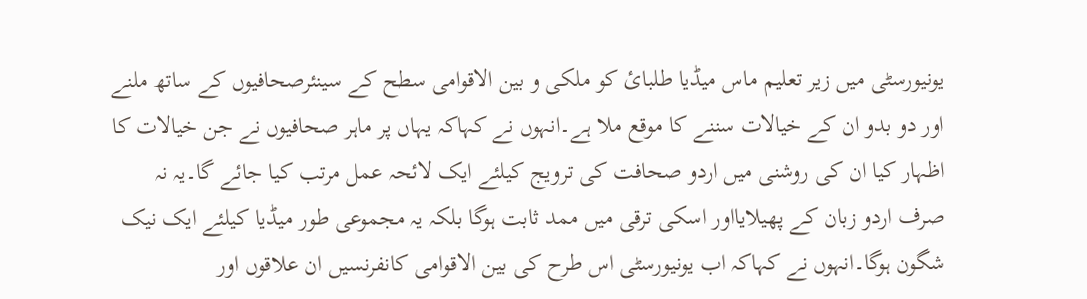یونیورسٹی میں زیر تعلیم ماس میڈیا طلبائ کو ملکی و بین الاقوامی سطح کے سینئرصحافیوں کے ساتھ ملنے اور دو بدو ان کے خیالات سننے کا موقع ملا ہے۔انہوں نے کہاکہ یہاں پر ماہر صحافیوں نے جن خیالات کا اظہار کیا ان کی روشنی میں اردو صحافت کی ترویج کیلئے ایک لائحہ عمل مرتب کیا جائے گا۔یہ نہ صرف اردو زبان کے پھیلایااور اسکی ترقی میں ممد ثابت ہوگا بلکہ یہ مجموعی طور میڈیا کیلئے ایک نیک شگون ہوگا۔انہوں نے کہاکہ اب یونیورسٹی اس طرح کی بین الاقوامی کانفرنسیں ان علاقوں اور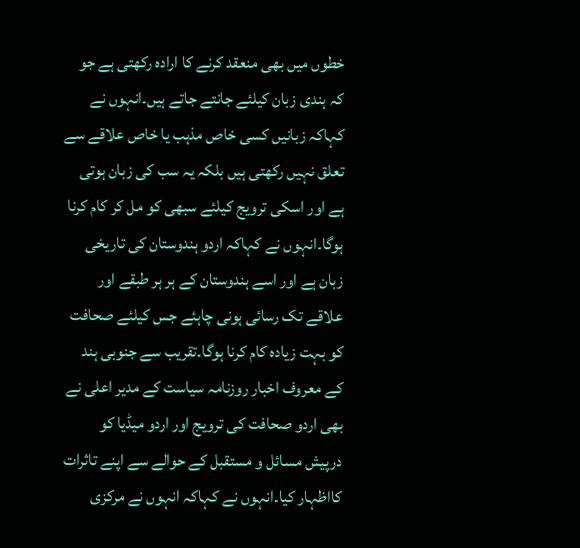خطوں میں بھی منعقد کرنے کا ارادہ رکھتی ہے جو کہ ہندی زبان کیلئے جانتے جاتے ہیں۔انہوں نے کہاکہ زبانیں کسی خاص مذہب یا خاص علاقے سے تعلق نہیں رکھتی ہیں بلکہ یہ سب کی زبان ہوتی ہے اور اسکی ترویج کیلئے سبھی کو مل کر کام کرنا ہوگا۔انہوں نے کہاکہ اردو ہندوستان کی تاریخی زبان ہے اور اسے ہندوستان کے ہر ہر طبقے اور علاقے تک رسائی ہونی چاہئے جس کیلئے صحافت کو بہت زیادہ کام کرنا ہوگا۔تقریب سے جنوبی ہند کے معروف اخبار روزنامہ سیاست کے مدیر اعلی نے بھی اردو صحافت کی ترویج اور اردو میڈیا کو درپیش مسائل و مستقبل کے حوالے سے اپنے تاثرات کااظہار کیا۔انہوں نے کہاکہ انہوں نے مرکزی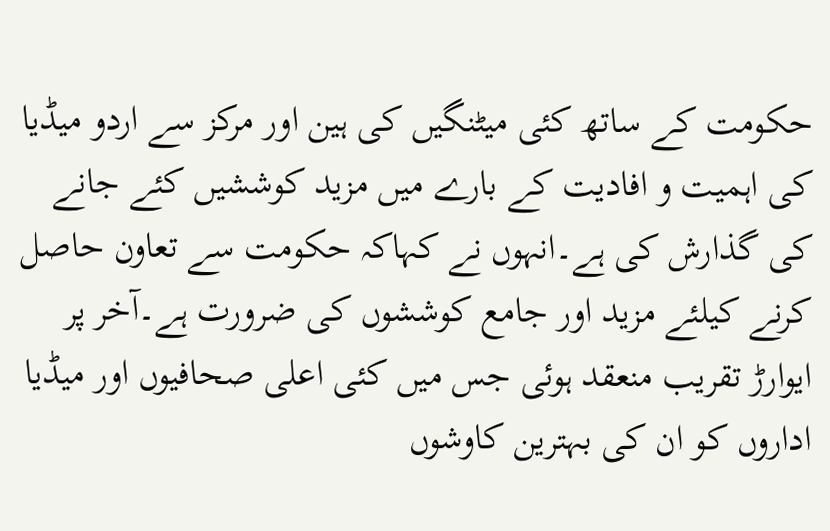حکومت کے ساتھ کئی میٹنگیں کی ہین اور مرکز سے اردو میڈیا کی اہمیت و افادیت کے بارے میں مزید کوششیں کئے جانے کی گذارش کی ہے۔انہوں نے کہاکہ حکومت سے تعاون حاصل کرنے کیلئے مزید اور جامع کوششوں کی ضرورت ہے۔آخر پر ایوارڑ تقریب منعقد ہوئی جس میں کئی اعلی صحافیوں اور میڈیا اداروں کو ان کی بہترین کاوشوں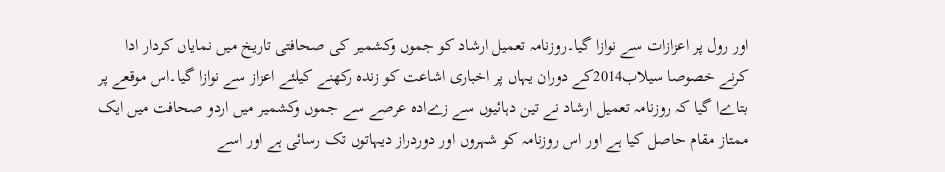اور رول پر اعزازات سے نوازا گیا۔روزنامہ تعمیل ارشاد کو جموں وکشمیر کی صحافتی تاریخ میں نمایاں کردار ادا کرنے خصوصا سیلاب2014کے دوران یہاں پر اخباری اشاعت کو زندہ رکھنے کیلئے اعزاز سے نوازا گیا۔اس موقعے پر بتاےا گیا کہ روزنامہ تعمیل ارشاد نے تین دہائیوں سے زےادہ عرصے سے جموں وکشمیر میں اردو صحافت میں ایک ممتاز مقام حاصل کیا ہے اور اس روزنامہ کو شہروں اور دوردراز دیہاتوں تک رسائی ہے اور اسے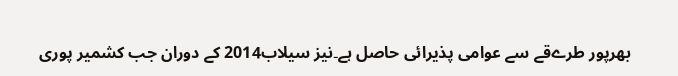بھرپور طرےقے سے عوامی پذیرائی حاصل ہے۔نیز سیلاب2014 کے دوران جب کشمیر پوری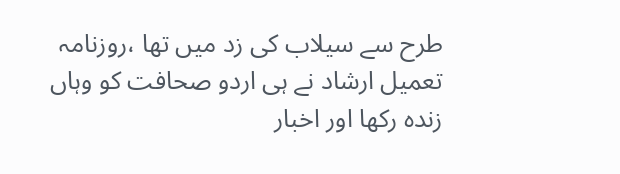طرح سے سیلاب کی زد میں تھا ،روزنامہ تعمیل ارشاد نے ہی اردو صحافت کو وہاں زندہ رکھا اور اخبار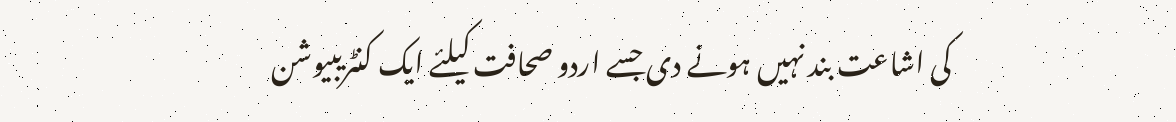کی اشاعت بند نہیں ہونے دی جسے اردو صحافت کیلئے ایک کنٹریبیوشن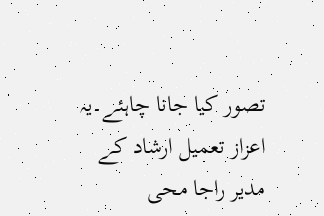تصور کیا جانا چاہئے۔یہ اعزاز تعمیل ارشاد کے مدیر راجا محی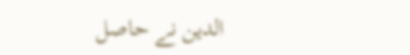الدین نے حاصل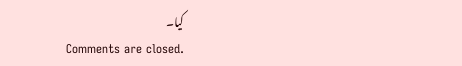کیا۔
Comments are closed.